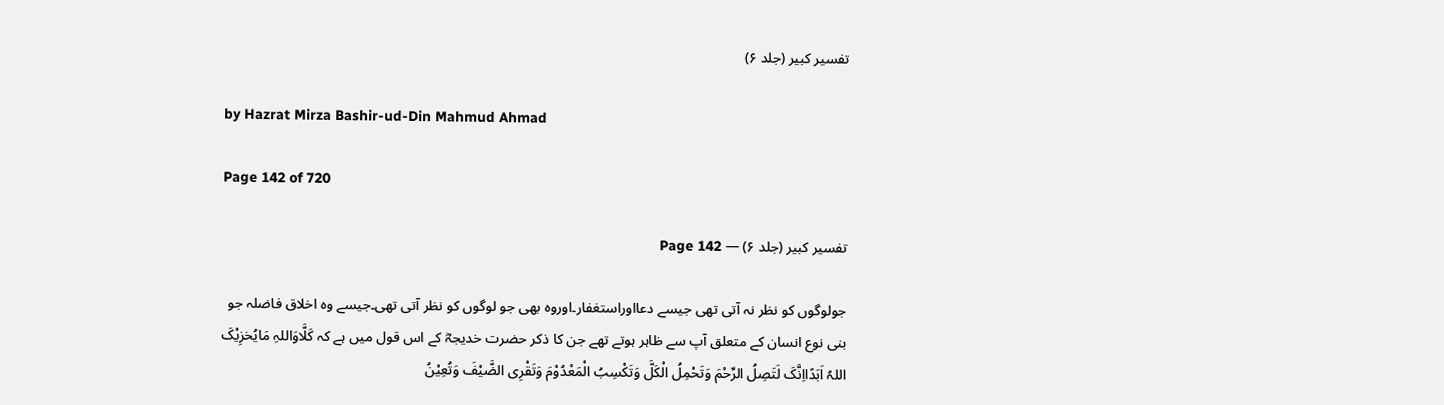تفسیر کبیر (جلد ۶)

by Hazrat Mirza Bashir-ud-Din Mahmud Ahmad

Page 142 of 720

تفسیر کبیر (جلد ۶) — Page 142

جولوگوں کو نظر نہ آتی تھی جیسے دعااوراستغفار۔اوروہ بھی جو لوگوں کو نظر آتی تھی۔جیسے وہ اخلاق فاضلہ جو بنی نوع انسان کے متعلق آپ سے ظاہر ہوتے تھے جن کا ذکر حضرت خدیجہؓ کے اس قول میں ہے کہ کَلَّاوَاللہِ مَایُخزِیْکَ اللہُ اَبَدًااِنَّکَ لَتَصِلُ الرِّحْمَ وَتَحْمِلُ الْکَلَّ وَتَکْسِبُ الْمَعْدُوْمَ وَتَقْرِی الضَّیْفَ وَتُعِیْنُ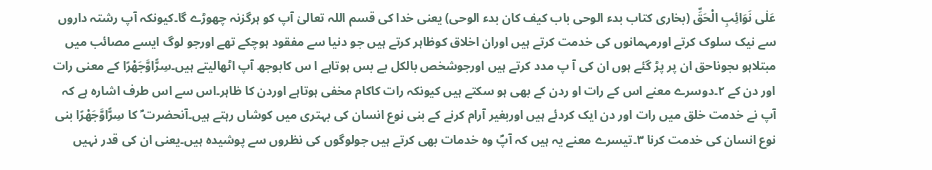عَلٰی نَوَائِبِ الْحَقِّ (بخاری کتاب بدء الوحی باب کیف کان بدء الوحی) یعنی خدا کی قسم اللہ تعالیٰ آپ کو ہرگزنہ چھوڑے گا۔کیونکہ آپ رشتہ داروں سے نیک سلوک کرتے اورمہمانوں کی خدمت کرتے ہیں اوران اخلاق کوظاہر کرتے ہیں جو دنیا سے مفقود ہوچکے تھے اورجو لوگ ایسے مصائب میں مبتلاہو ںجوناحق ان پر پڑ گئے ہوں ان کی آ پ مدد کرتے ہیں اورجوشخص بالکل بے بس ہوتاہے ا س کابوجھ آپ اٹھالیتے ہیں۔سِرًّاوَّجَھْرًا کے معنی رات اور دن کے ۲۔دوسرے معنے اس کے رات او ردن کے بھی ہو سکتے ہیں کیونکہ رات کاکام مخفی ہوتاہے اوردن کا ظاہر۔اس سے اس طرف اشارہ ہے کہ آپ نے خدمت خلق میں رات اور دن ایک کردئے ہیں اوربغیر آرام کرنے کے بنی نوع انسان کی بہتری میں کوشاں رہتے ہیں۔آنحضرت ؐ کا سِرًّاوَّجَھْرًا بنی نوع انسان کی خدمت کرنا ۳۔تیسرے معنے یہ ہیں کہ آپؐ وہ خدمات بھی کرتے ہیں جولوگوں کی نظروں سے پوشیدہ ہیں۔یعنی ان کی قدر نہیں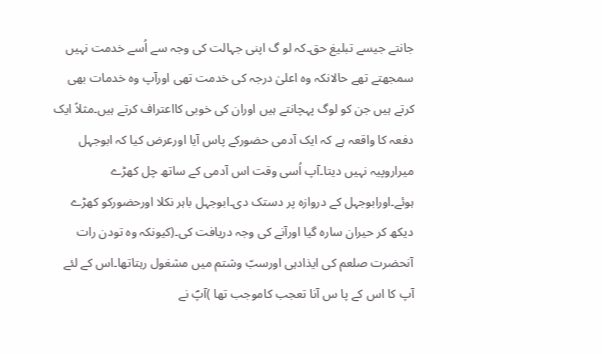جانتے جیسے تبلیغ حق۔کہ لو گ اپنی جہالت کی وجہ سے اُسے خدمت نہیں سمجھتے تھے حالانکہ وہ اعلیٰ درجہ کی خدمت تھی اورآپ وہ خدمات بھی کرتے ہیں جن کو لوگ پہچانتے ہیں اوران کی خوبی کااعتراف کرتے ہیں۔مثلاً ایک دفعہ کا واقعہ ہے کہ ایک آدمی حضورکے پاس آیا اورعرض کیا کہ ابوجہل میراروپیہ نہیں دیتا۔آپ اُسی وقت اس آدمی کے ساتھ چل کھڑے ہوئے۔اورابوجہل کے دروازہ پر دستک دی۔ابوجہل باہر نکلا اورحضورکو کھڑے دیکھ کر حیران سارہ گیا اورآنے کی وجہ دریافت کی۔(کیونکہ وہ تودن رات آنحضرت صلعم کی ایذادہی اورسبّ وشتم میں مشغول رہتاتھا۔اس کے لئے آپ کا اس کے پا س آنا تعجب کاموجب تھا )آپؐ نے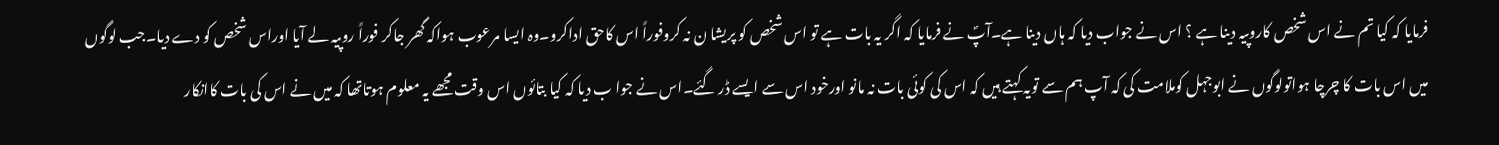فرمایا کہ کیا تم نے اس شخص کاروپیہ دینا ہے ؟ اس نے جواب دیا کہ ہاں دینا ہے۔آپؐ نے فرمایا کہ اگر یہ بات ہے تو اس شخص کو پریشا ن نہ کروفوراً اس کاحق اداکرو۔وہ ایسا مرعوب ہواکہ گھر جاکر فوراً روپیہ لے آیا اوراس شخص کو دے دیا۔جب لوگوں میں اس بات کا چرچا ہواتولوگوں نے ابوجہل کوملامت کی کہ آپ ہم سے تویہ کہتے ہیں کہ اس کی کوئی بات نہ مانو اورخود اس سے ایسے ڈر گئے۔اس نے جوا ب دیا کہ کیا بتائوں اس وقت مجھے یہ معلوم ہوتاتھا کہ میں نے اس کی بات کاانکار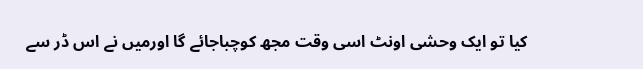کیا تو ایک وحشی اونٹ اسی وقت مجھ کوچباجائے گا اورمیں نے اس ڈر سے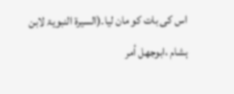اس کی بات کو مان لیا۔(السیرۃ النبویۃ لابن ہشام ،ابوجھل أمر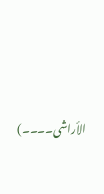الأراشی۔۔۔۔)